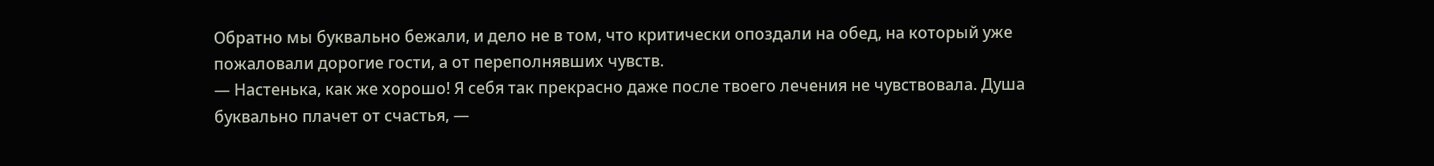Обратно мы буквально бежали, и дело не в том, что критически опоздали на обед, на который уже пожаловали дорогие гости, а от переполнявших чувств.
— Настенька, как же хорошо! Я себя так прекрасно даже после твоего лечения не чувствовала. Душа буквально плачет от счастья, —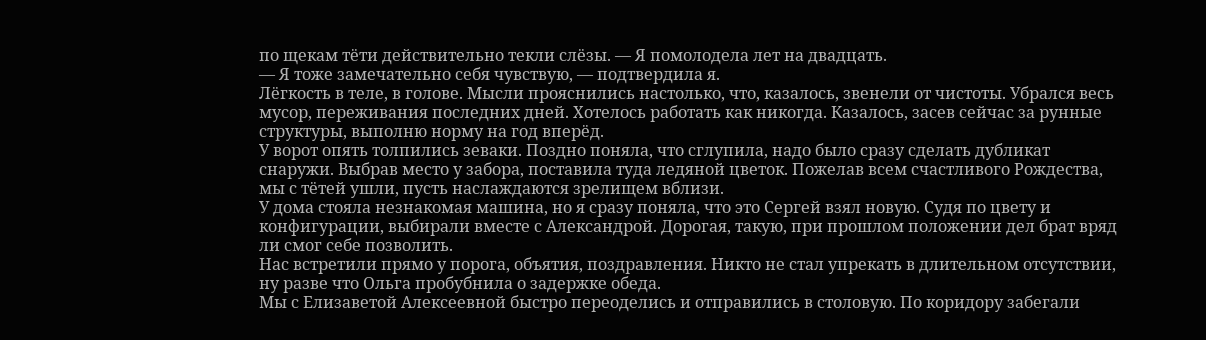по щекам тёти действительно текли слёзы. — Я помолодела лет на двадцать.
— Я тоже замечательно себя чувствую, — подтвердила я.
Лёгкость в теле, в голове. Мысли прояснились настолько, что, казалось, звенели от чистоты. Убрался весь мусор, переживания последних дней. Хотелось работать как никогда. Казалось, засев сейчас за рунные структуры, выполню норму на год вперёд.
У ворот опять толпились зеваки. Поздно поняла, что сглупила, надо было сразу сделать дубликат снаружи. Выбрав место у забора, поставила туда ледяной цветок. Пожелав всем счастливого Рождества, мы с тётей ушли, пусть наслаждаются зрелищем вблизи.
У дома стояла незнакомая машина, но я сразу поняла, что это Сергей взял новую. Судя по цвету и конфигурации, выбирали вместе с Александрой. Дорогая, такую, при прошлом положении дел брат вряд ли смог себе позволить.
Нас встретили прямо у порога, объятия, поздравления. Никто не стал упрекать в длительном отсутствии, ну разве что Ольга пробубнила о задержке обеда.
Мы с Елизаветой Алексеевной быстро переоделись и отправились в столовую. По коридору забегали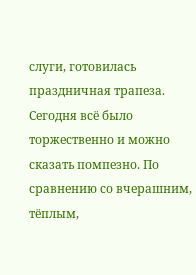слуги, готовилась праздничная трапеза.
Сегодня всё было торжественно и можно сказать помпезно. По сравнению со вчерашним, тёплым,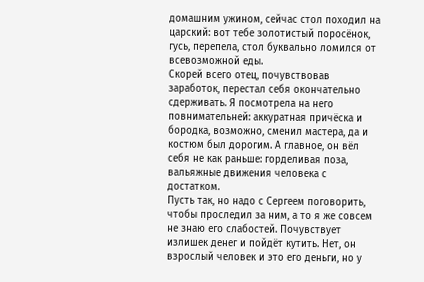домашним ужином, сейчас стол походил на царский: вот тебе золотистый поросёнок, гусь, перепела, стол буквально ломился от всевозможной еды.
Скорей всего отец, почувствовав заработок, перестал себя окончательно сдерживать. Я посмотрела на него повнимательней: аккуратная причёска и бородка, возможно, сменил мастера, да и костюм был дорогим. А главное, он вёл себя не как раньше: горделивая поза, вальяжные движения человека с достатком.
Пусть так, но надо с Сергеем поговорить, чтобы проследил за ним, а то я же совсем не знаю его слабостей. Почувствует излишек денег и пойдёт кутить. Нет, он взрослый человек и это его деньги, но у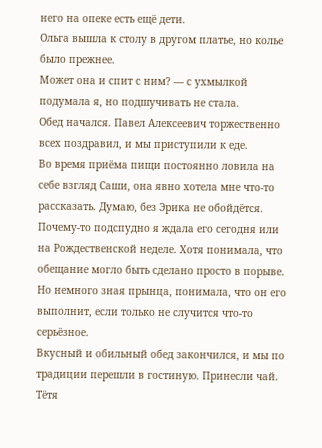него на опеке есть ещё дети.
Ольга вышла к столу в другом платье, но колье было прежнее.
Может она и спит с ним? — с ухмылкой подумала я, но подшучивать не стала.
Обед начался. Павел Алексеевич торжественно всех поздравил, и мы приступили к еде.
Во время приёма пищи постоянно ловила на себе взгляд Саши, она явно хотела мне что-то рассказать. Думаю, без Эрика не обойдётся. Почему-то подспудно я ждала его сегодня или на Рождественской неделе. Хотя понимала, что обещание могло быть сделано просто в порыве. Но немного зная прынца, понимала, что он его выполнит, если только не случится что-то серьёзное.
Вкусный и обильный обед закончился, и мы по традиции перешли в гостиную. Принесли чай. Тётя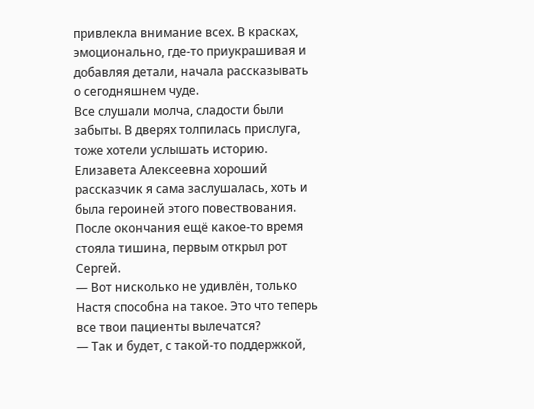привлекла внимание всех. В красках, эмоционально, где-то приукрашивая и добавляя детали, начала рассказывать о сегодняшнем чуде.
Все слушали молча, сладости были забыты. В дверях толпилась прислуга, тоже хотели услышать историю. Елизавета Алексеевна хороший рассказчик я сама заслушалась, хоть и была героиней этого повествования.
После окончания ещё какое-то время стояла тишина, первым открыл рот Сергей.
— Вот нисколько не удивлён, только Настя способна на такое. Это что теперь все твои пациенты вылечатся?
— Так и будет, с такой-то поддержкой,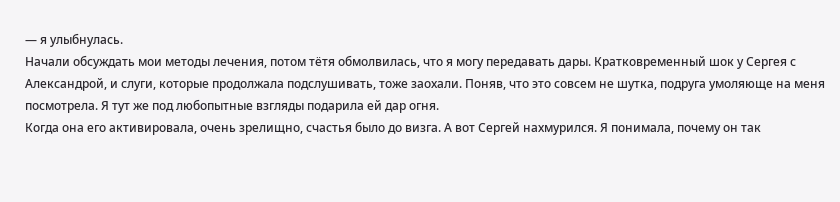— я улыбнулась.
Начали обсуждать мои методы лечения, потом тётя обмолвилась, что я могу передавать дары. Кратковременный шок у Сергея с Александрой, и слуги, которые продолжала подслушивать, тоже заохали. Поняв, что это совсем не шутка, подруга умоляюще на меня посмотрела. Я тут же под любопытные взгляды подарила ей дар огня.
Когда она его активировала, очень зрелищно, счастья было до визга. А вот Сергей нахмурился. Я понимала, почему он так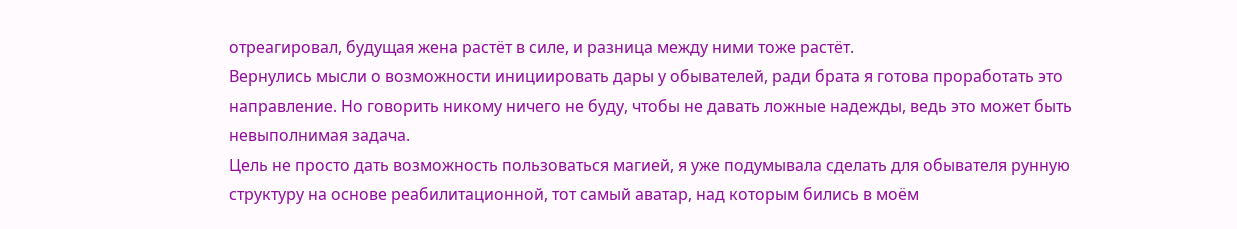отреагировал, будущая жена растёт в силе, и разница между ними тоже растёт.
Вернулись мысли о возможности инициировать дары у обывателей, ради брата я готова проработать это направление. Но говорить никому ничего не буду, чтобы не давать ложные надежды, ведь это может быть невыполнимая задача.
Цель не просто дать возможность пользоваться магией, я уже подумывала сделать для обывателя рунную структуру на основе реабилитационной, тот самый аватар, над которым бились в моём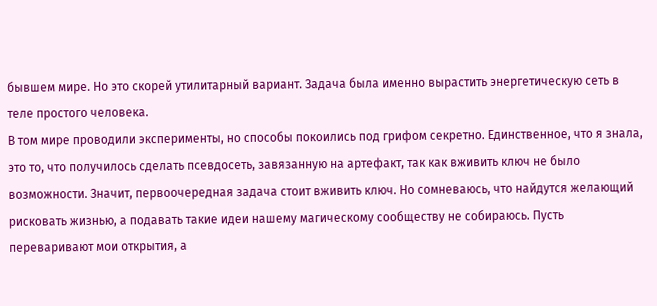бывшем мире. Но это скорей утилитарный вариант. Задача была именно вырастить энергетическую сеть в теле простого человека.
В том мире проводили эксперименты, но способы покоились под грифом секретно. Единственное, что я знала, это то, что получилось сделать псевдосеть, завязанную на артефакт, так как вживить ключ не было возможности. Значит, первоочередная задача стоит вживить ключ. Но сомневаюсь, что найдутся желающий рисковать жизнью, а подавать такие идеи нашему магическому сообществу не собираюсь. Пусть переваривают мои открытия, а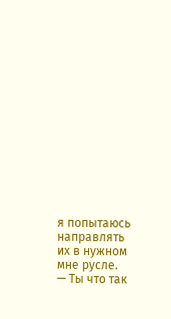я попытаюсь направлять их в нужном мне русле.
— Ты что так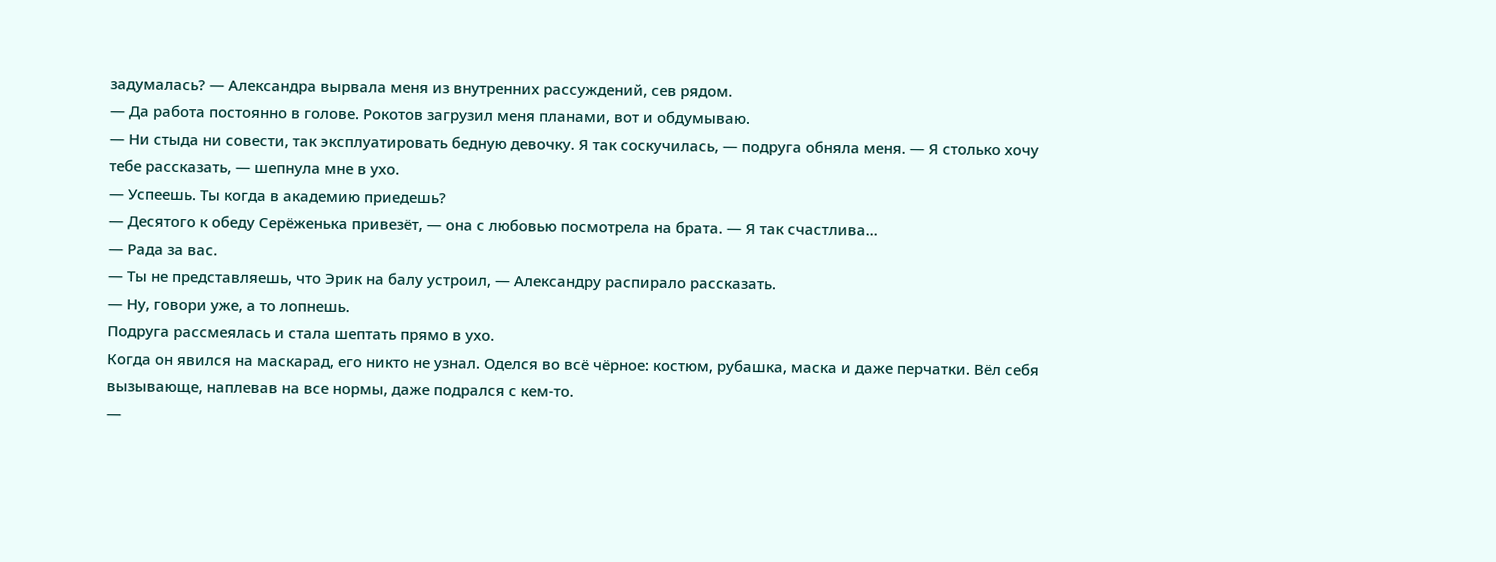задумалась? — Александра вырвала меня из внутренних рассуждений, сев рядом.
— Да работа постоянно в голове. Рокотов загрузил меня планами, вот и обдумываю.
— Ни стыда ни совести, так эксплуатировать бедную девочку. Я так соскучилась, — подруга обняла меня. — Я столько хочу тебе рассказать, — шепнула мне в ухо.
— Успеешь. Ты когда в академию приедешь?
— Десятого к обеду Серёженька привезёт, — она с любовью посмотрела на брата. — Я так счастлива…
— Рада за вас.
— Ты не представляешь, что Эрик на балу устроил, — Александру распирало рассказать.
— Ну, говори уже, а то лопнешь.
Подруга рассмеялась и стала шептать прямо в ухо.
Когда он явился на маскарад, его никто не узнал. Оделся во всё чёрное: костюм, рубашка, маска и даже перчатки. Вёл себя вызывающе, наплевав на все нормы, даже подрался с кем-то.
—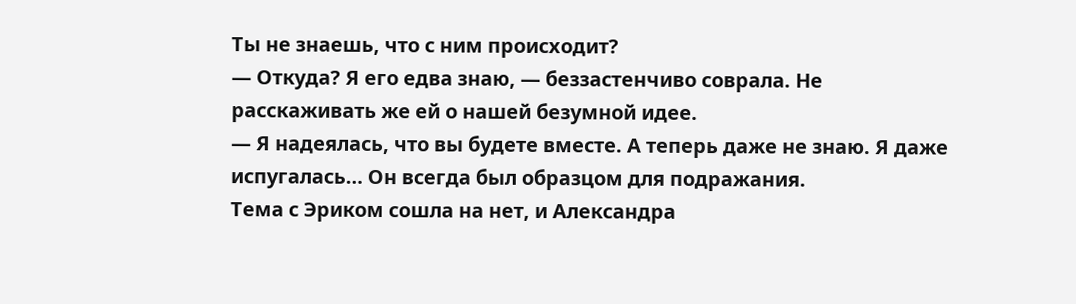Ты не знаешь, что с ним происходит?
— Откуда? Я его едва знаю, — беззастенчиво соврала. Не расскаживать же ей о нашей безумной идее.
— Я надеялась, что вы будете вместе. А теперь даже не знаю. Я даже испугалась… Он всегда был образцом для подражания.
Тема с Эриком сошла на нет, и Александра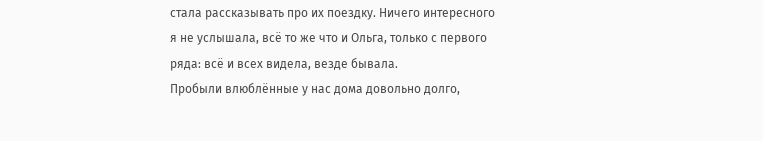стала рассказывать про их поездку. Ничего интересного я не услышала, всё то же что и Ольга, только с первого ряда: всё и всех видела, везде бывала.
Пробыли влюблённые у нас дома довольно долго,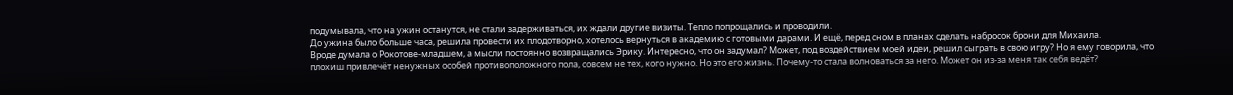подумывала, что на ужин останутся, не стали задерживаться, их ждали другие визиты. Тепло попрощались и проводили.
До ужина было больше часа, решила провести их плодотворно, хотелось вернуться в академию с готовыми дарами. И ещё, перед сном в планах сделать набросок брони для Михаила.
Вроде думала о Рокотове-младшем, а мысли постоянно возвращались Эрику. Интересно, что он задумал? Может, под воздействием моей идеи, решил сыграть в свою игру? Но я ему говорила, что плохиш привлечёт ненужных особей противоположного пола, совсем не тех, кого нужно. Но это его жизнь. Почему-то стала волноваться за него. Может он из-за меня так себя ведёт?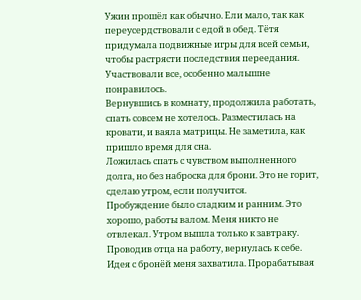Ужин прошёл как обычно. Ели мало, так как переусердствовали с едой в обед. Тётя придумала подвижные игры для всей семьи, чтобы растрясти последствия переедания. Участвовали все, особенно малышне понравилось.
Вернувшись в комнату, продолжила работать, спать совсем не хотелось. Разместилась на кровати, и ваяла матрицы. Не заметила, как пришло время для сна.
Ложилась спать с чувством выполненного долга, но без наброска для брони. Это не горит, сделаю утром, если получится.
Пробуждение было сладким и ранним. Это хорошо, работы валом. Меня никто не отвлекал. Утром вышла только к завтраку. Проводив отца на работу, вернулась к себе.
Идея с бронёй меня захватила. Прорабатывая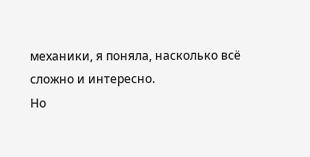механики, я поняла, насколько всё сложно и интересно.
Но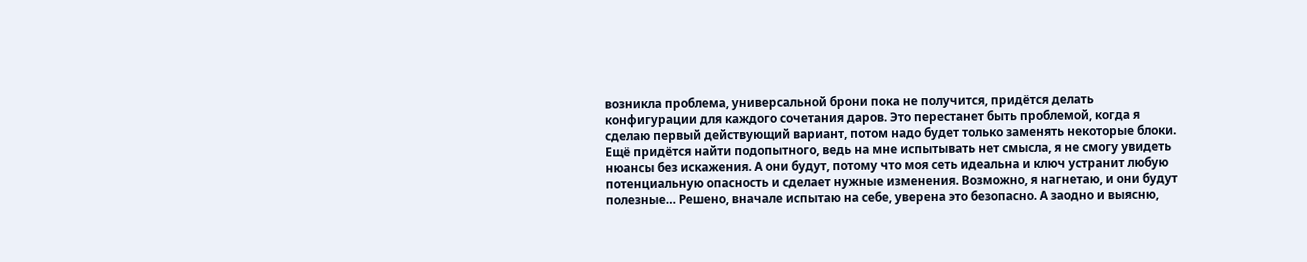возникла проблема, универсальной брони пока не получится, придётся делать конфигурации для каждого сочетания даров. Это перестанет быть проблемой, когда я сделаю первый действующий вариант, потом надо будет только заменять некоторые блоки. Ещё придётся найти подопытного, ведь на мне испытывать нет смысла, я не смогу увидеть нюансы без искажения. А они будут, потому что моя сеть идеальна и ключ устранит любую потенциальную опасность и сделает нужные изменения. Возможно, я нагнетаю, и они будут полезные… Решено, вначале испытаю на себе, уверена это безопасно. А заодно и выясню,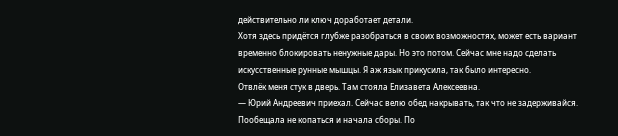действительно ли ключ доработает детали.
Хотя здесь придётся глубже разобраться в своих возможностях, может есть вариант временно блокировать ненужные дары. Но это потом. Сейчас мне надо сделать искусственные рунные мышцы. Я аж язык прикусила, так было интересно.
Отвлёк меня стук в дверь. Там стояла Елизавета Алексеевна.
— Юрий Андреевич приехал. Сейчас велю обед накрывать, так что не задерживайся.
Пообещала не копаться и начала сборы. По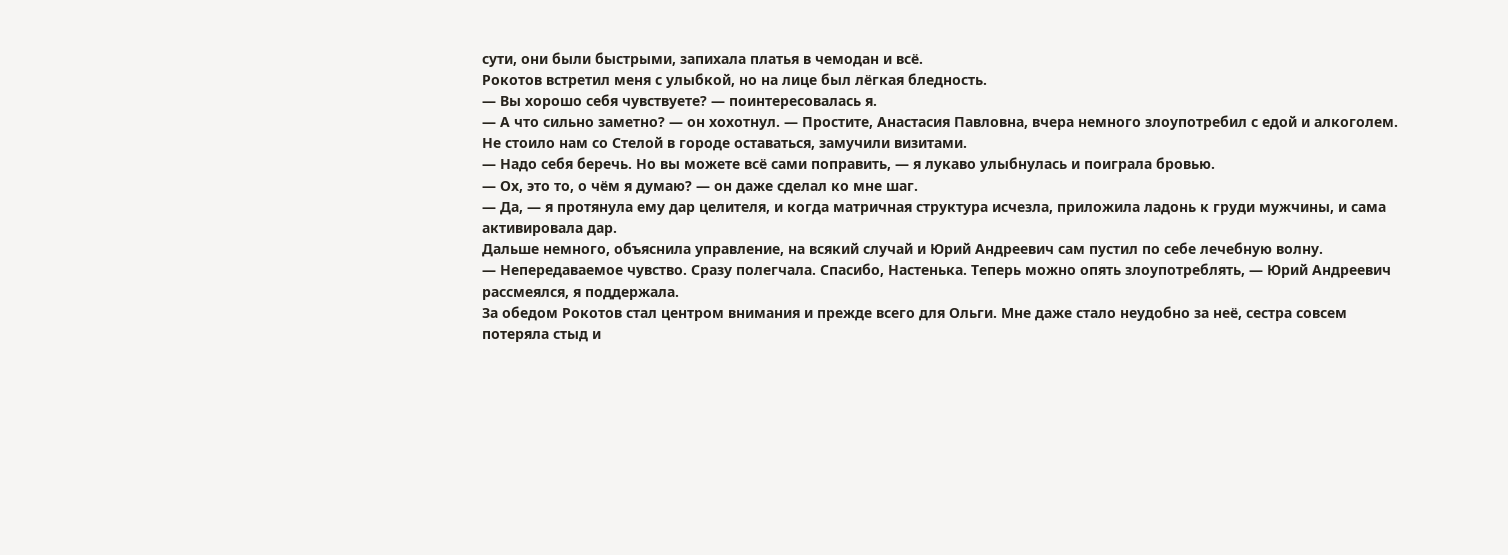сути, они были быстрыми, запихала платья в чемодан и всё.
Рокотов встретил меня с улыбкой, но на лице был лёгкая бледность.
— Вы хорошо себя чувствуете? — поинтересовалась я.
— А что сильно заметно? — он хохотнул. — Простите, Анастасия Павловна, вчера немного злоупотребил с едой и алкоголем. Не стоило нам со Стелой в городе оставаться, замучили визитами.
— Надо себя беречь. Но вы можете всё сами поправить, — я лукаво улыбнулась и поиграла бровью.
— Ох, это то, о чём я думаю? — он даже сделал ко мне шаг.
— Да, — я протянула ему дар целителя, и когда матричная структура исчезла, приложила ладонь к груди мужчины, и сама активировала дар.
Дальше немного, объяснила управление, на всякий случай и Юрий Андреевич сам пустил по себе лечебную волну.
— Непередаваемое чувство. Сразу полегчала. Спасибо, Настенька. Теперь можно опять злоупотреблять, — Юрий Андреевич рассмеялся, я поддержала.
За обедом Рокотов стал центром внимания и прежде всего для Ольги. Мне даже стало неудобно за неё, сестра совсем потеряла стыд и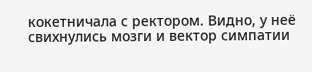кокетничала с ректором. Видно, у неё свихнулись мозги и вектор симпатии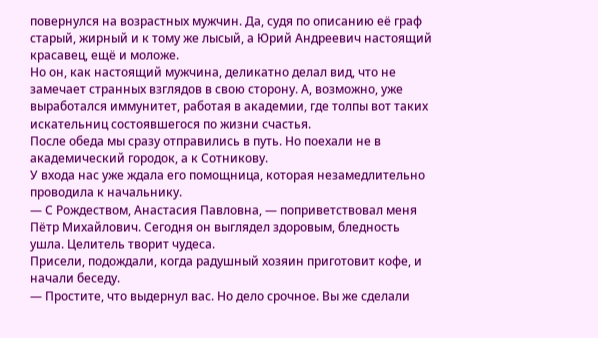повернулся на возрастных мужчин. Да, судя по описанию её граф старый, жирный и к тому же лысый, а Юрий Андреевич настоящий красавец, ещё и моложе.
Но он, как настоящий мужчина, деликатно делал вид, что не замечает странных взглядов в свою сторону. А, возможно, уже выработался иммунитет, работая в академии, где толпы вот таких искательниц состоявшегося по жизни счастья.
После обеда мы сразу отправились в путь. Но поехали не в академический городок, а к Сотникову.
У входа нас уже ждала его помощница, которая незамедлительно проводила к начальнику.
— С Рождеством, Анастасия Павловна, — поприветствовал меня Пётр Михайлович. Сегодня он выглядел здоровым, бледность ушла. Целитель творит чудеса.
Присели, подождали, когда радушный хозяин приготовит кофе, и начали беседу.
— Простите, что выдернул вас. Но дело срочное. Вы же сделали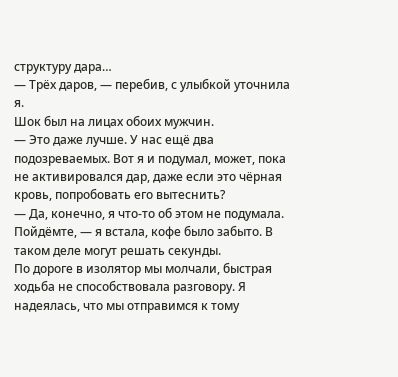структуру дара…
— Трёх даров, — перебив, с улыбкой уточнила я.
Шок был на лицах обоих мужчин.
— Это даже лучше. У нас ещё два подозреваемых. Вот я и подумал, может, пока не активировался дар, даже если это чёрная кровь, попробовать его вытеснить?
— Да, конечно, я что-то об этом не подумала. Пойдёмте, — я встала, кофе было забыто. В таком деле могут решать секунды.
По дороге в изолятор мы молчали, быстрая ходьба не способствовала разговору. Я надеялась, что мы отправимся к тому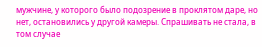мужчине, у которого было подозрение в проклятом даре, но нет, остановились у другой камеры. Спрашивать не стала, в том случае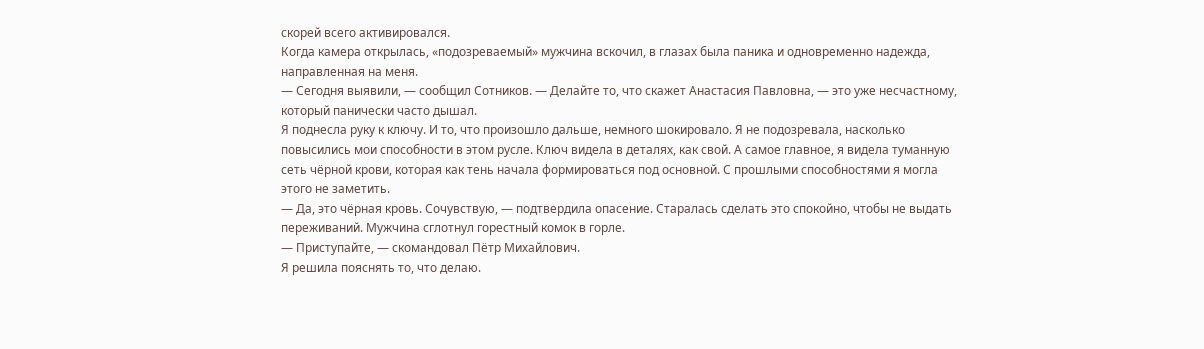скорей всего активировался.
Когда камера открылась, «подозреваемый» мужчина вскочил, в глазах была паника и одновременно надежда, направленная на меня.
— Сегодня выявили, — сообщил Сотников. — Делайте то, что скажет Анастасия Павловна, — это уже несчастному, который панически часто дышал.
Я поднесла руку к ключу. И то, что произошло дальше, немного шокировало. Я не подозревала, насколько повысились мои способности в этом русле. Ключ видела в деталях, как свой. А самое главное, я видела туманную сеть чёрной крови, которая как тень начала формироваться под основной. С прошлыми способностями я могла этого не заметить.
— Да, это чёрная кровь. Сочувствую, — подтвердила опасение. Старалась сделать это спокойно, чтобы не выдать переживаний. Мужчина сглотнул горестный комок в горле.
— Приступайте, — скомандовал Пётр Михайлович.
Я решила пояснять то, что делаю.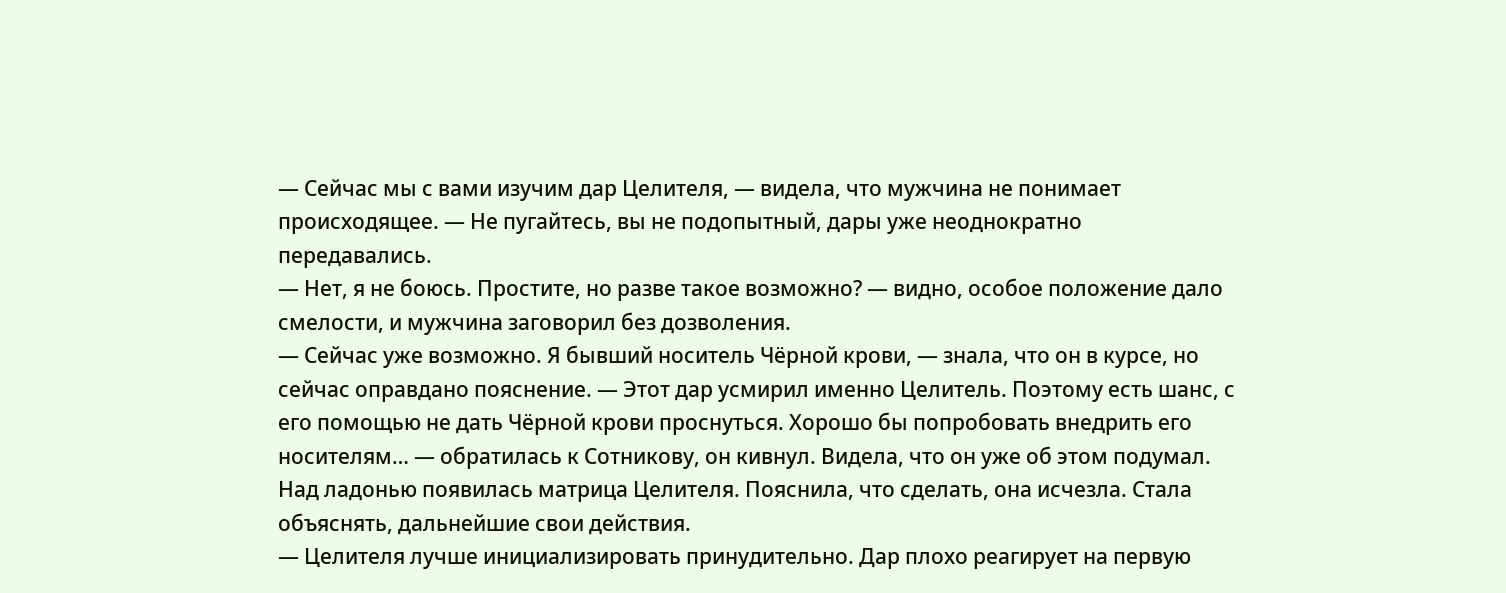— Сейчас мы с вами изучим дар Целителя, — видела, что мужчина не понимает происходящее. — Не пугайтесь, вы не подопытный, дары уже неоднократно передавались.
— Нет, я не боюсь. Простите, но разве такое возможно? — видно, особое положение дало смелости, и мужчина заговорил без дозволения.
— Сейчас уже возможно. Я бывший носитель Чёрной крови, — знала, что он в курсе, но сейчас оправдано пояснение. — Этот дар усмирил именно Целитель. Поэтому есть шанс, с его помощью не дать Чёрной крови проснуться. Хорошо бы попробовать внедрить его носителям… — обратилась к Сотникову, он кивнул. Видела, что он уже об этом подумал.
Над ладонью появилась матрица Целителя. Пояснила, что сделать, она исчезла. Стала объяснять, дальнейшие свои действия.
— Целителя лучше инициализировать принудительно. Дар плохо реагирует на первую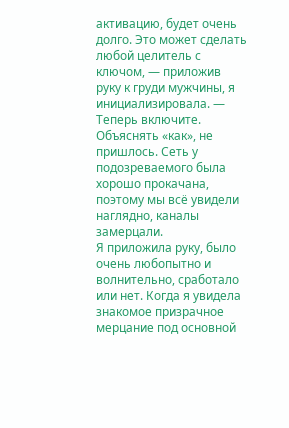активацию, будет очень долго. Это может сделать любой целитель с ключом, — приложив руку к груди мужчины, я инициализировала. — Теперь включите.
Объяснять «как», не пришлось. Сеть у подозреваемого была хорошо прокачана, поэтому мы всё увидели наглядно, каналы замерцали.
Я приложила руку, было очень любопытно и волнительно, сработало или нет. Когда я увидела знакомое призрачное мерцание под основной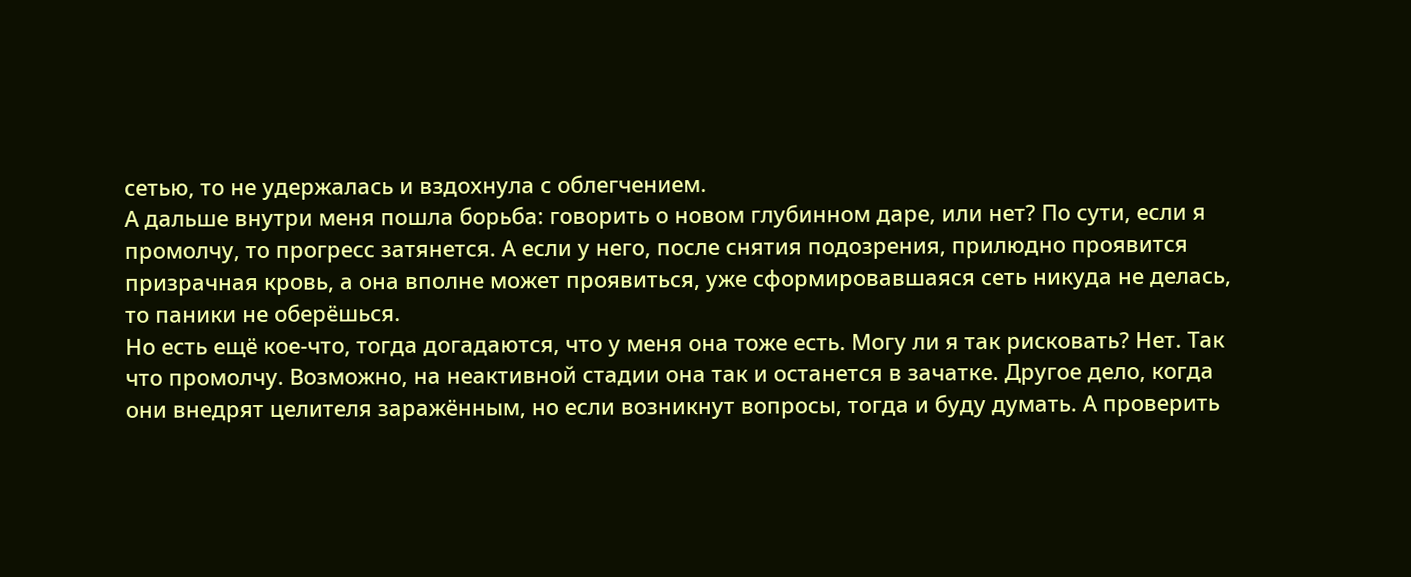сетью, то не удержалась и вздохнула с облегчением.
А дальше внутри меня пошла борьба: говорить о новом глубинном даре, или нет? По сути, если я промолчу, то прогресс затянется. А если у него, после снятия подозрения, прилюдно проявится призрачная кровь, а она вполне может проявиться, уже сформировавшаяся сеть никуда не делась, то паники не оберёшься.
Но есть ещё кое-что, тогда догадаются, что у меня она тоже есть. Могу ли я так рисковать? Нет. Так что промолчу. Возможно, на неактивной стадии она так и останется в зачатке. Другое дело, когда они внедрят целителя заражённым, но если возникнут вопросы, тогда и буду думать. А проверить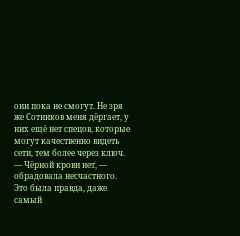они пока не смогут. Не зря же Сотников меня дёргает, у них ещё нет спецов, которые могут качественно видеть сети, тем более через ключ.
— Чёрной крови нет, — обрадовала несчастного. Это была правда, даже самый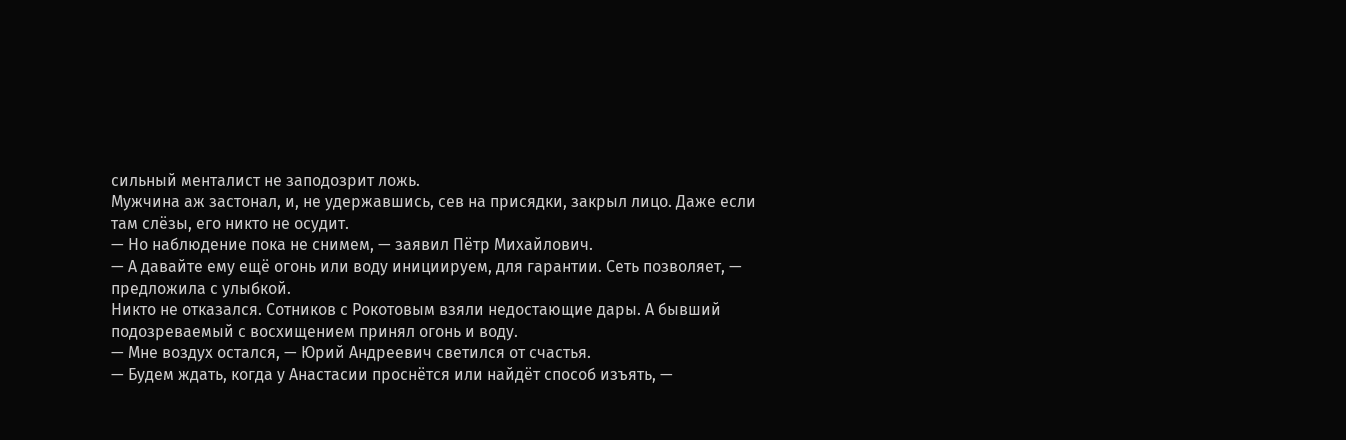сильный менталист не заподозрит ложь.
Мужчина аж застонал, и, не удержавшись, сев на присядки, закрыл лицо. Даже если там слёзы, его никто не осудит.
— Но наблюдение пока не снимем, — заявил Пётр Михайлович.
— А давайте ему ещё огонь или воду инициируем, для гарантии. Сеть позволяет, — предложила с улыбкой.
Никто не отказался. Сотников с Рокотовым взяли недостающие дары. А бывший подозреваемый с восхищением принял огонь и воду.
— Мне воздух остался, — Юрий Андреевич светился от счастья.
— Будем ждать, когда у Анастасии проснётся или найдёт способ изъять, —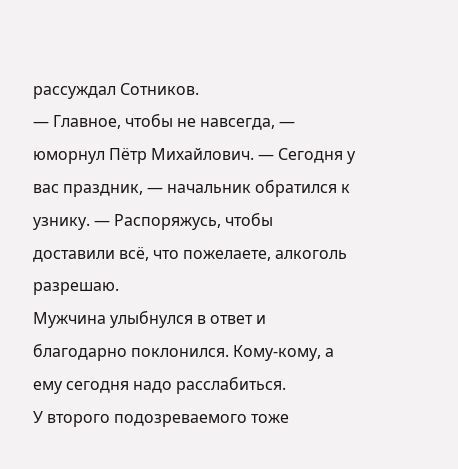рассуждал Сотников.
— Главное, чтобы не навсегда, — юморнул Пётр Михайлович. — Сегодня у вас праздник, — начальник обратился к узнику. — Распоряжусь, чтобы доставили всё, что пожелаете, алкоголь разрешаю.
Мужчина улыбнулся в ответ и благодарно поклонился. Кому-кому, а ему сегодня надо расслабиться.
У второго подозреваемого тоже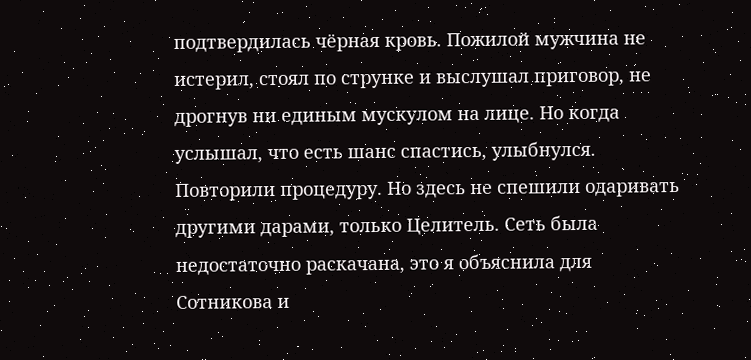подтвердилась чёрная кровь. Пожилой мужчина не истерил, стоял по струнке и выслушал приговор, не дрогнув ни единым мускулом на лице. Но когда услышал, что есть шанс спастись, улыбнулся.
Повторили процедуру. Но здесь не спешили одаривать другими дарами, только Целитель. Сеть была недостаточно раскачана, это я объяснила для Сотникова и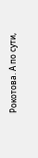Рокотова. А по сути,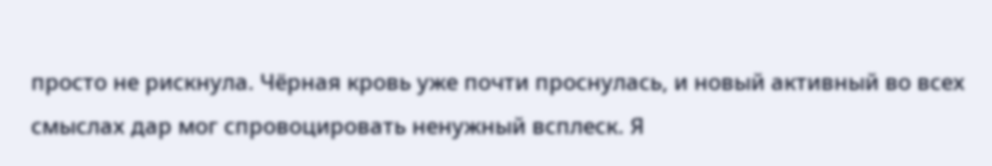просто не рискнула. Чёрная кровь уже почти проснулась, и новый активный во всех смыслах дар мог спровоцировать ненужный всплеск. Я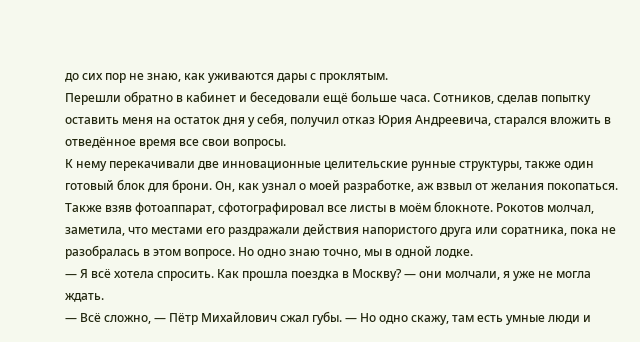до сих пор не знаю, как уживаются дары с проклятым.
Перешли обратно в кабинет и беседовали ещё больше часа. Сотников, сделав попытку оставить меня на остаток дня у себя, получил отказ Юрия Андреевича, старался вложить в отведённое время все свои вопросы.
К нему перекачивали две инновационные целительские рунные структуры, также один готовый блок для брони. Он, как узнал о моей разработке, аж взвыл от желания покопаться. Также взяв фотоаппарат, сфотографировал все листы в моём блокноте. Рокотов молчал, заметила, что местами его раздражали действия напористого друга или соратника, пока не разобралась в этом вопросе. Но одно знаю точно, мы в одной лодке.
— Я всё хотела спросить. Как прошла поездка в Москву? — они молчали, я уже не могла ждать.
— Всё сложно, — Пётр Михайлович сжал губы. — Но одно скажу, там есть умные люди и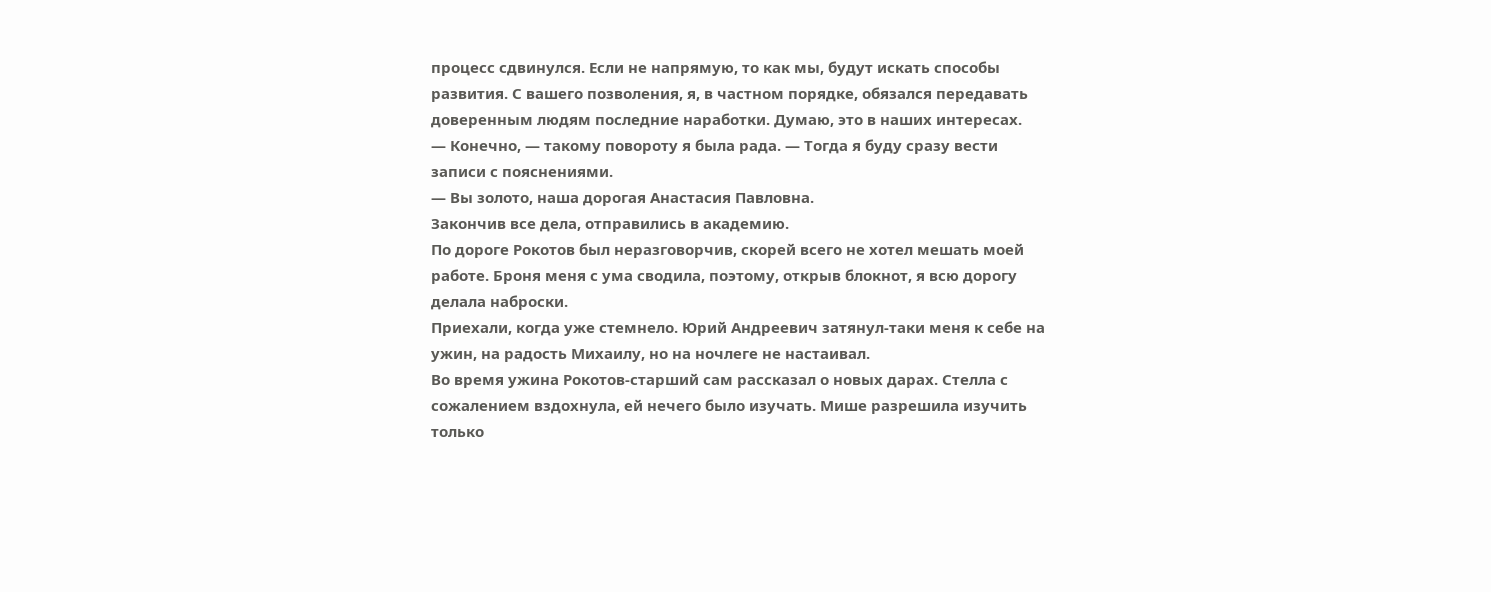процесс сдвинулся. Если не напрямую, то как мы, будут искать способы развития. С вашего позволения, я, в частном порядке, обязался передавать доверенным людям последние наработки. Думаю, это в наших интересах.
— Конечно, — такому повороту я была рада. — Тогда я буду сразу вести записи с пояснениями.
— Вы золото, наша дорогая Анастасия Павловна.
Закончив все дела, отправились в академию.
По дороге Рокотов был неразговорчив, скорей всего не хотел мешать моей работе. Броня меня с ума сводила, поэтому, открыв блокнот, я всю дорогу делала наброски.
Приехали, когда уже стемнело. Юрий Андреевич затянул-таки меня к себе на ужин, на радость Михаилу, но на ночлеге не настаивал.
Во время ужина Рокотов-старший сам рассказал о новых дарах. Стелла с сожалением вздохнула, ей нечего было изучать. Мише разрешила изучить только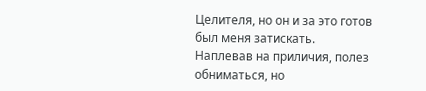Целителя, но он и за это готов был меня затискать. Наплевав на приличия, полез обниматься, но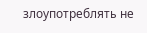злоупотреблять не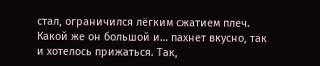стал, ограничился лёгким сжатием плеч.
Какой же он большой и… пахнет вкусно, так и хотелось прижаться. Так,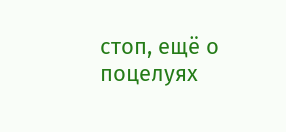стоп, ещё о поцелуях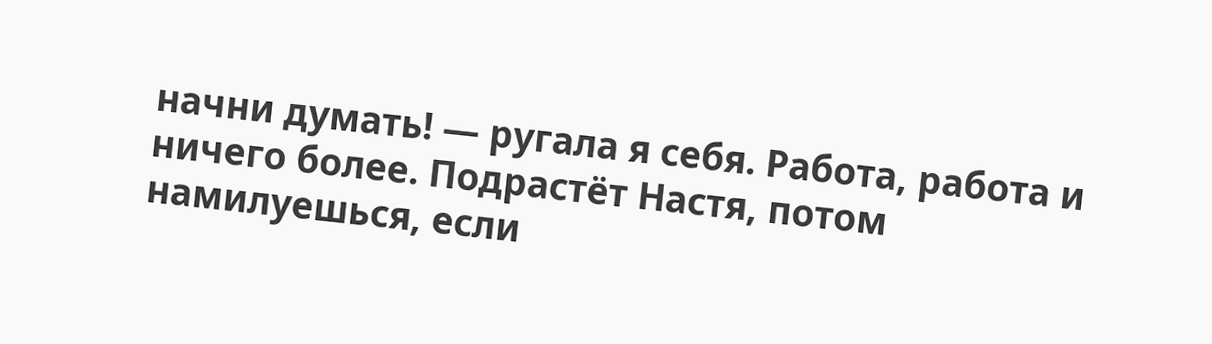начни думать! — ругала я себя. Работа, работа и ничего более. Подрастёт Настя, потом намилуешься, если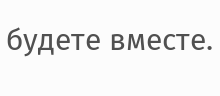будете вместе.